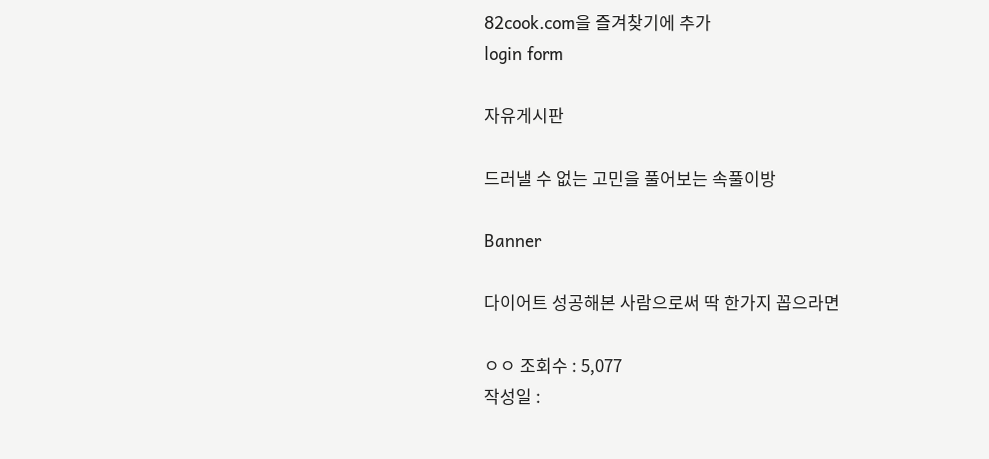82cook.com을 즐겨찾기에 추가
login form

자유게시판

드러낼 수 없는 고민을 풀어보는 속풀이방

Banner

다이어트 성공해본 사람으로써 딱 한가지 꼽으라면

ㅇㅇ 조회수 : 5,077
작성일 :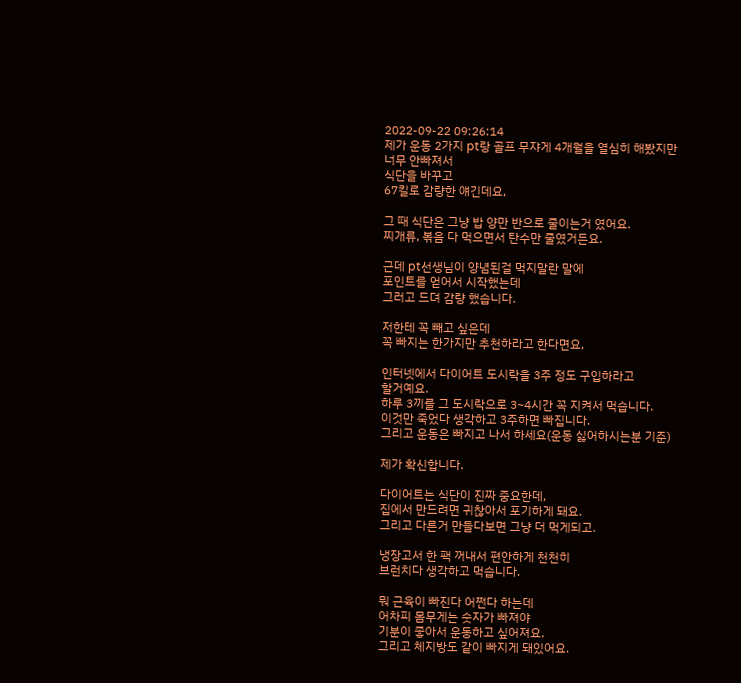2022-09-22 09:26:14
제가 운동 2가지 pt랑 골프 무쟈게 4개월을 열심히 해봤지만
너무 안빠져서
식단을 바꾸고
67킬로 감량한 얘긴데요,

그 때 식단은 그냥 밥 양만 반으로 줄이는거 였어요.
찌개류, 볶음 다 먹으면서 탄수만 줄였거든요.

근데 pt선생님이 양념된걸 먹지말란 말에
포인트를 얻어서 시작했는데
그러고 드뎌 감량 했습니다.

저한테 꼭 빼고 싶은데
꼭 빠지는 한가지만 추천하라고 한다면요,

인터넷에서 다이어트 도시락을 3주 정도 구입하라고
할거예요.
하루 3끼를 그 도시락으로 3~4시간 꼭 지켜서 먹습니다.
이것만 죽었다 생각하고 3주하면 빠집니다.
그리고 운동은 빠지고 나서 하세요(운동 싫어하시는분 기준)

제가 확신합니다.

다이어트는 식단이 진짜 중요한데,
집에서 만드려면 귀찮아서 포기하게 돼요.
그리고 다른거 만들다보면 그냥 더 먹게되고.

냉장고서 한 팩 꺼내서 편안하게 천천히
브런치다 생각하고 먹습니다.

뭐 근육이 빠진다 어쩐다 하는데
어차피 몸무게는 숫자가 빠져야
기분이 좋아서 운동하고 싶어져요.
그리고 체지방도 같이 빠지게 돼있어요.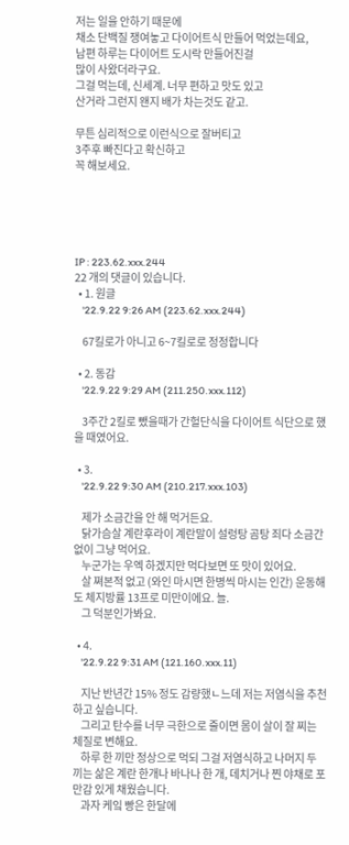저는 일을 안하기 때문에
채소 단백질 쟁여놓고 다이어트식 만들어 먹었는데요,
남편 하루는 다이어트 도시락 만들어진걸
많이 사왔더라구요.
그걸 먹는데, 신세계. 너무 편하고 맛도 있고
산거라 그런지 왠지 배가 차는것도 같고.

무튼 심리적으로 이런식으로 잘버티고
3주후 빠진다고 확신하고
꼭 해보세요.





IP : 223.62.xxx.244
22 개의 댓글이 있습니다.
  • 1. 원글
    '22.9.22 9:26 AM (223.62.xxx.244)

    67킬로가 아니고 6~7킬로로 정정합니다

  • 2. 동감
    '22.9.22 9:29 AM (211.250.xxx.112)

    3주간 2킬로 뺐을때가 간헐단식을 다이어트 식단으로 했을 때였어요.

  • 3.
    '22.9.22 9:30 AM (210.217.xxx.103)

    제가 소금간을 안 해 먹거든요.
    닭가슴살 계란후라이 계란말이 설렁탕 곰탕 죄다 소금간 없이 그냥 먹어요.
    누군가는 우엑 하겠지만 먹다보면 또 맛이 있어요.
    살 쪄본적 없고 (와인 마시면 한병씩 마시는 인간) 운동해도 체지방률 13프로 미만이에요. 늘.
    그 덕분인가봐요.

  • 4.
    '22.9.22 9:31 AM (121.160.xxx.11)

    지난 반년간 15% 정도 감량했ㄴ느데 저는 저염식을 추천하고 싶습니다.
    그리고 탄수를 너무 극한으로 줄이면 몸이 살이 잘 찌는 체질로 변해요.
    하루 한 끼만 정상으로 먹되 그걸 저염식하고 나머지 두 끼는 삶은 계란 한개나 바나나 한 개, 데치거나 찐 야채로 포만감 있게 채웠습니다.
    과자 케잌 빵은 한달에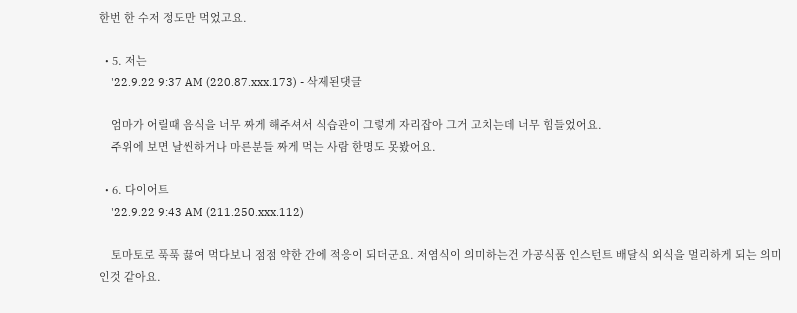한번 한 수저 정도만 먹었고요.

  • 5. 저는
    '22.9.22 9:37 AM (220.87.xxx.173) - 삭제된댓글

    엄마가 어릴때 음식을 너무 짜게 해주셔서 식습관이 그렇게 자리잡아 그거 고치는데 너무 힘들었어요.
    주위에 보면 날씬하거나 마른분들 짜게 먹는 사람 한명도 못봤어요.

  • 6. 다이어트
    '22.9.22 9:43 AM (211.250.xxx.112)

    토마토로 푹푹 끓여 먹다보니 점점 약한 간에 적응이 되더군요. 저염식이 의미하는건 가공식품 인스턴트 배달식 외식을 멀리하게 되는 의미인것 같아요.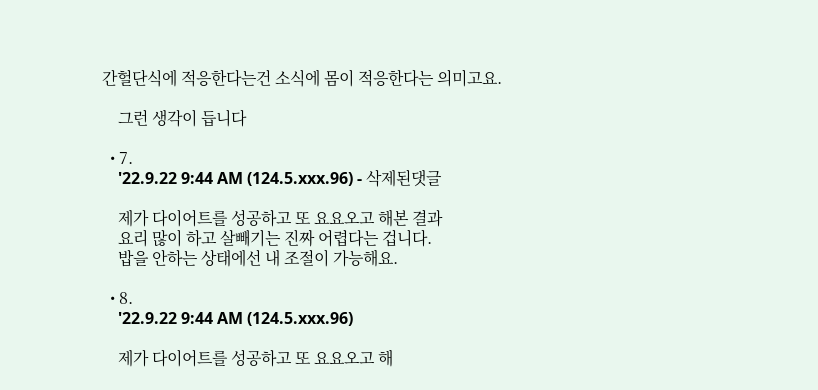간헐단식에 적응한다는건 소식에 몸이 적응한다는 의미고요.

    그런 생각이 듭니다

  • 7.
    '22.9.22 9:44 AM (124.5.xxx.96) - 삭제된댓글

    제가 다이어트를 성공하고 또 요요오고 해본 결과
    요리 많이 하고 살빼기는 진짜 어렵다는 겁니다.
    밥을 안하는 상태에선 내 조절이 가능해요.

  • 8.
    '22.9.22 9:44 AM (124.5.xxx.96)

    제가 다이어트를 성공하고 또 요요오고 해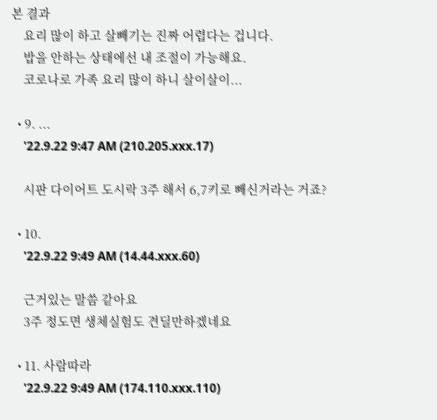본 결과
    요리 많이 하고 살빼기는 진짜 어렵다는 겁니다.
    밥을 안하는 상태에선 내 조절이 가능해요.
    코로나로 가족 요리 많이 하니 살이살이...

  • 9. ...
    '22.9.22 9:47 AM (210.205.xxx.17)

    시판 다이어트 도시락 3주 해서 6,7키로 빼신거라는 거죠?

  • 10.
    '22.9.22 9:49 AM (14.44.xxx.60)

    근거있는 말씀 같아요
    3주 정도면 생체실험도 견딜만하겠네요

  • 11. 사람따라
    '22.9.22 9:49 AM (174.110.xxx.110)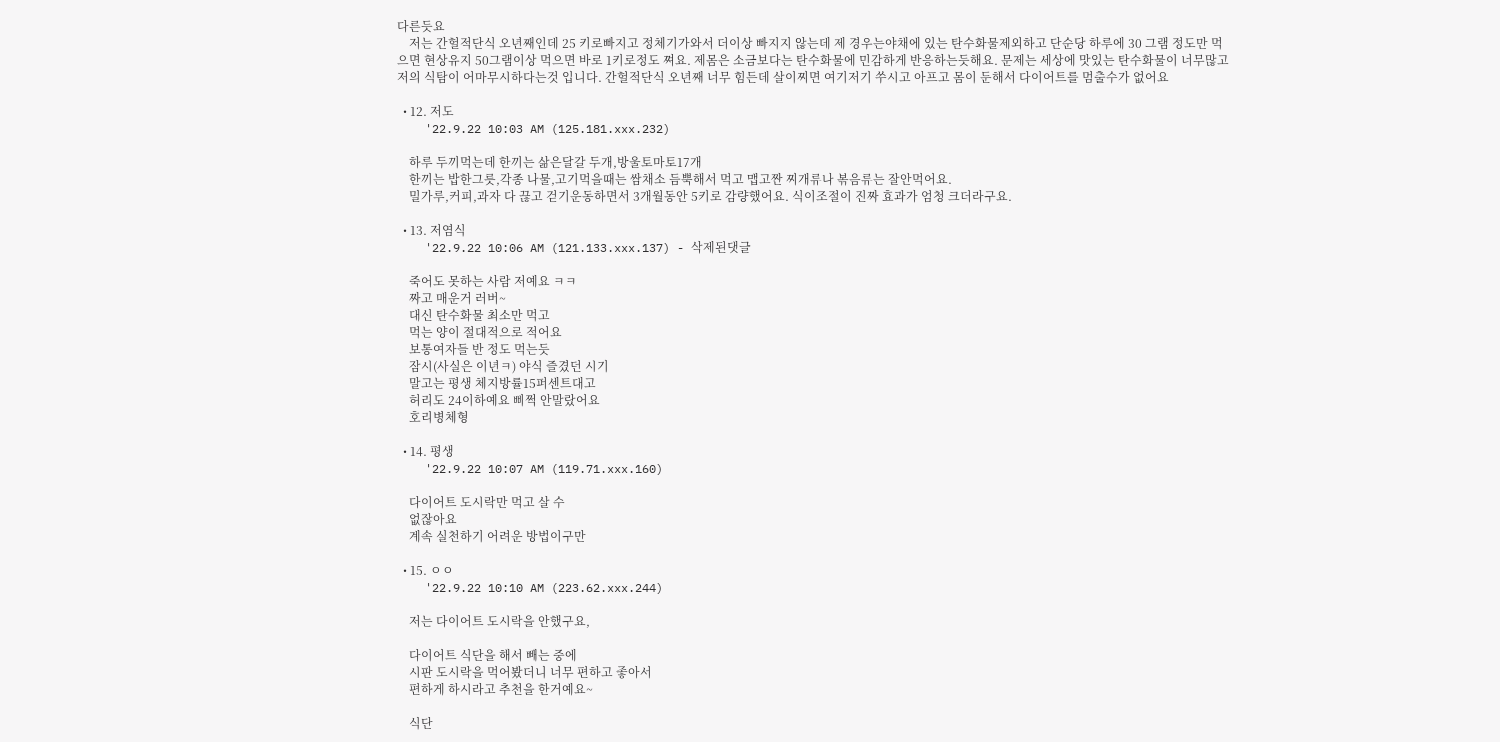다른듯요
    저는 간헐적단식 오년째인데 25 키로빠지고 정체기가와서 더이상 빠지지 않는데 제 경우는야채에 있는 탄수화물제외하고 단순당 하루에 30 그램 정도만 먹으면 현상유지 50그램이상 먹으면 바로 1키로정도 쪄요. 제몸은 소금보다는 탄수화물에 민감하게 반응하는듯해요. 문제는 세상에 맛있는 탄수화물이 너무많고 저의 식탐이 어마무시하다는것 입니다. 간헐적단식 오년째 너무 힘든데 살이찌면 여기저기 쑤시고 아프고 몸이 둔해서 다이어트를 멈출수가 없어요

  • 12. 저도
    '22.9.22 10:03 AM (125.181.xxx.232)

    하루 두끼먹는데 한끼는 삶은달갈 두개,방울토마토17개
    한끼는 밥한그릇,각종 나물,고기먹을때는 쌈채소 듬뿍해서 먹고 맵고짠 찌개류나 볶음류는 잘안먹어요.
    밀가루,커피,과자 다 끊고 걷기운동하면서 3개월동안 5키로 감량했어요. 식이조절이 진짜 효과가 엄청 크더라구요.

  • 13. 저염식
    '22.9.22 10:06 AM (121.133.xxx.137) - 삭제된댓글

    죽어도 못하는 사람 저예요 ㅋㅋ
    짜고 매운거 러버~
    대신 탄수화물 최소만 먹고
    먹는 양이 절대적으로 적어요
    보통여자들 반 정도 먹는듯
    잠시(사실은 이년ㅋ) 야식 즐겼던 시기
    말고는 평생 체지방률15퍼센트대고
    허리도 24이하예요 삐쩍 안말랐어요
    호리병체형

  • 14. 평생
    '22.9.22 10:07 AM (119.71.xxx.160)

    다이어트 도시락만 먹고 살 수
    없잖아요
    계속 실천하기 어려운 방법이구만

  • 15. ㅇㅇ
    '22.9.22 10:10 AM (223.62.xxx.244)

    저는 다이어트 도시락을 안했구요,

    다이어트 식단을 해서 빼는 중에
    시판 도시락을 먹어봤더니 너무 편하고 좋아서
    편하게 하시라고 추천을 한거예요~

    식단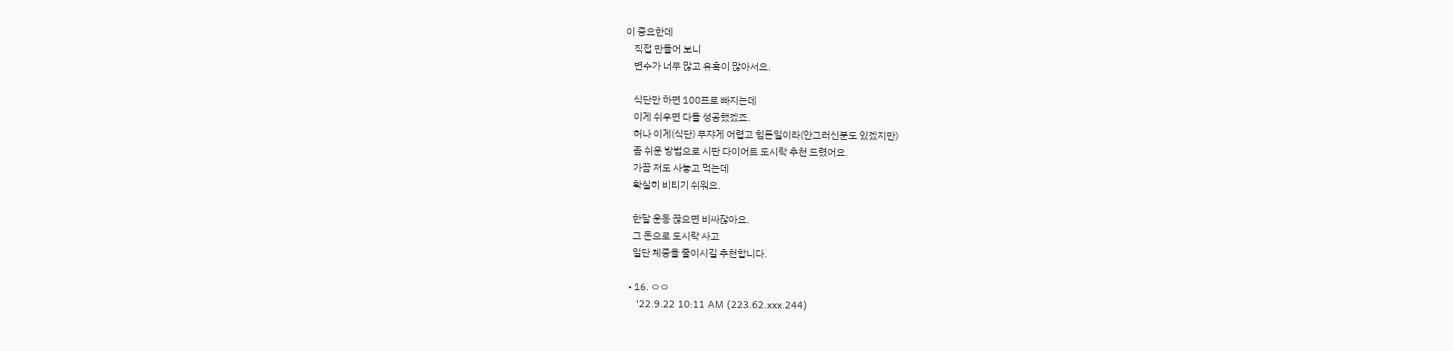이 중요한데
    직접 만들어 보니
    변수가 너무 많고 유혹이 많아서요.

    식단만 하면 100프로 빠지는데
    이게 쉬우면 다들 성공했겠죠.
    허나 이게(식단) 무쟈게 어렵고 힘든일이라(안그러신분도 있겠지만)
    좀 쉬운 방법으로 시판 다이어트 도시락 추천 드렸어요.
    가끔 저도 사놓고 먹는데
    확실히 비티기 쉬워요.

    한달 운동 끊으면 비싸잖아요.
    그 돈으로 도시락 사고
    일단 체중을 줄이시길 추천합니다.

  • 16. ㅇㅇ
    '22.9.22 10:11 AM (223.62.xxx.244)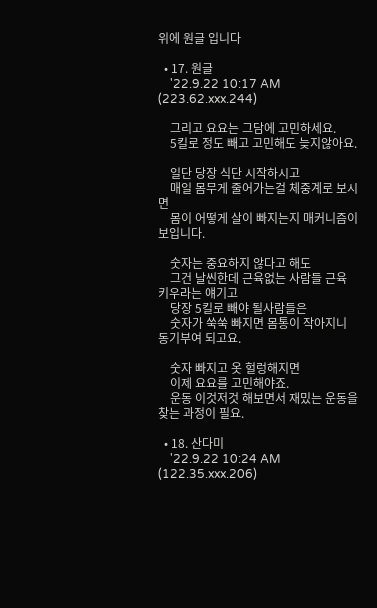위에 원글 입니다

  • 17. 원글
    '22.9.22 10:17 AM (223.62.xxx.244)

    그리고 요요는 그담에 고민하세요.
    5킬로 정도 빼고 고민해도 늦지않아요.

    일단 당장 식단 시작하시고
    매일 몸무게 줄어가는걸 체중계로 보시면
    몸이 어떻게 살이 빠지는지 매커니즘이 보입니다.

    숫자는 중요하지 않다고 해도
    그건 날씬한데 근육없는 사람들 근육 키우라는 얘기고
    당장 5킬로 빼야 될사람들은
    숫자가 쑥쑥 빠지면 몸통이 작아지니 동기부여 되고요.

    숫자 빠지고 옷 헐렁해지면
    이제 요요를 고민해야죠.
    운동 이것저것 해보면서 재밌는 운동을 찾는 과정이 필요.

  • 18. 산다미
    '22.9.22 10:24 AM (122.35.xxx.206)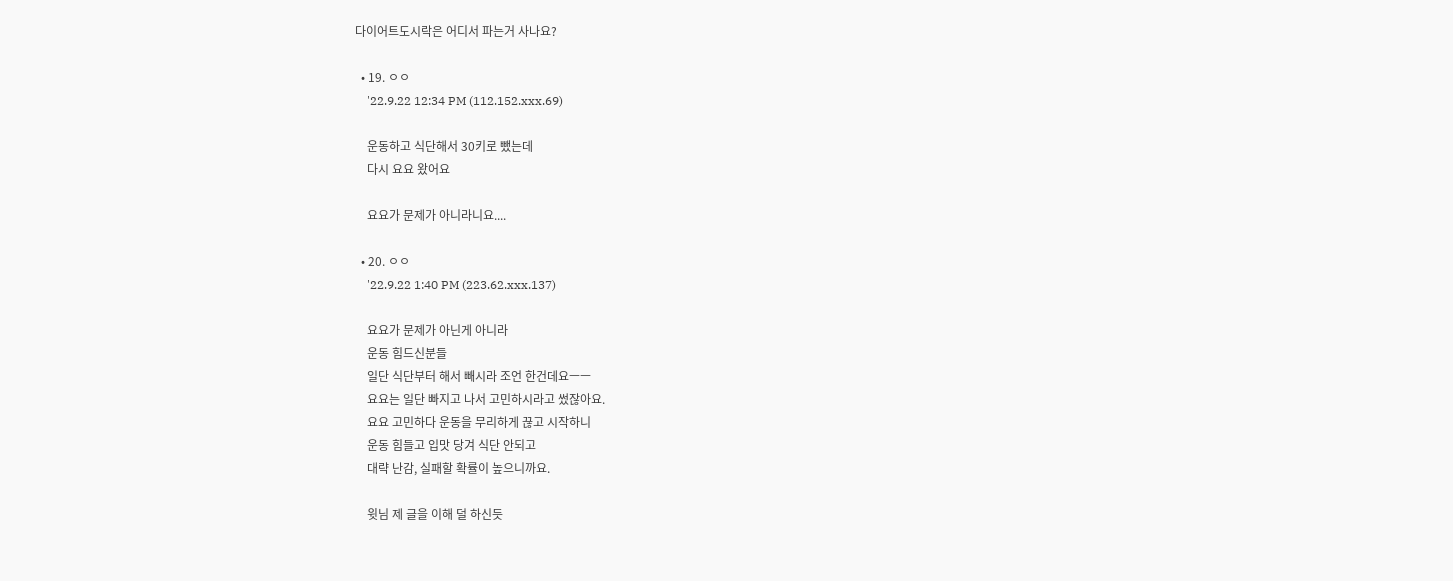다이어트도시락은 어디서 파는거 사나요?

  • 19. ㅇㅇ
    '22.9.22 12:34 PM (112.152.xxx.69)

    운동하고 식단해서 30키로 뺐는데
    다시 요요 왔어요

    요요가 문제가 아니라니요....

  • 20. ㅇㅇ
    '22.9.22 1:40 PM (223.62.xxx.137)

    요요가 문제가 아닌게 아니라
    운동 힘드신분들
    일단 식단부터 해서 빼시라 조언 한건데요ㅡㅡ
    요요는 일단 빠지고 나서 고민하시라고 썼잖아요.
    요요 고민하다 운동을 무리하게 끊고 시작하니
    운동 힘들고 입맛 당겨 식단 안되고
    대략 난감, 실패할 확률이 높으니까요.

    윗님 제 글을 이해 덜 하신듯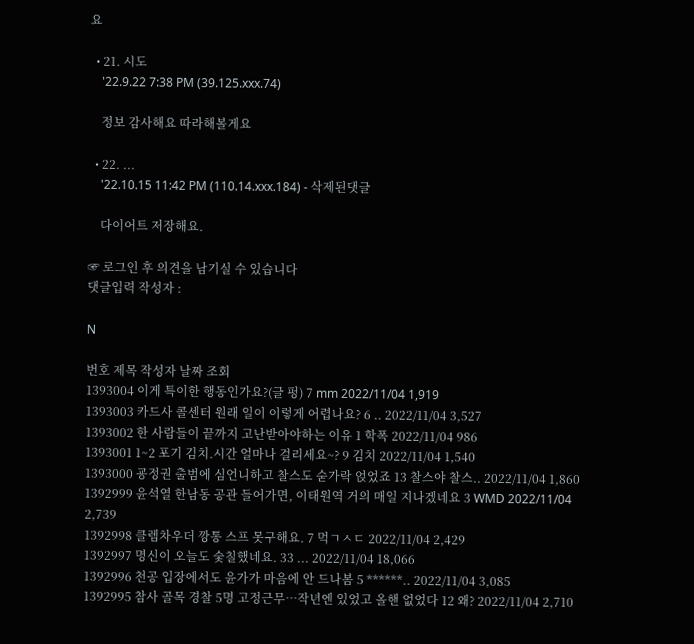요

  • 21. 시도
    '22.9.22 7:38 PM (39.125.xxx.74)

    정보 감사해요 따라해볼게요

  • 22. ...
    '22.10.15 11:42 PM (110.14.xxx.184) - 삭제된댓글

    다이어트 저장해요.

☞ 로그인 후 의견을 남기실 수 있습니다
댓글입력 작성자 :

N

번호 제목 작성자 날짜 조회
1393004 이게 특이한 행동인가요?(글 펑) 7 mm 2022/11/04 1,919
1393003 카드사 콜센터 원래 일이 이렇게 어렵나요? 6 .. 2022/11/04 3,527
1393002 한 사람들이 끝까지 고난받아야하는 이유 1 학폭 2022/11/04 986
1393001 1~2 포기 김치.시간 얼마나 걸리세요~? 9 김치 2022/11/04 1,540
1393000 굥정권 출범에 심언니하고 찰스도 숟가락 얹었죠 13 찰스야 찰스.. 2022/11/04 1,860
1392999 윤석열 한남동 공관 들어가면, 이태원역 거의 매일 지나겠네요 3 WMD 2022/11/04 2,739
1392998 클렘차우더 깡통 스프 못구해요. 7 먹ㄱㅅㄷ 2022/11/04 2,429
1392997 명신이 오늘도 숯칠했네요. 33 ... 2022/11/04 18,066
1392996 천공 입장에서도 윤가가 마음에 안 드나봄 5 ******.. 2022/11/04 3,085
1392995 참사 골목 경찰 5명 고정근무…작년엔 있었고 올핸 없었다 12 왜? 2022/11/04 2,710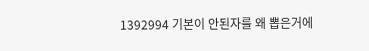1392994 기본이 안된자를 왜 뽑은거에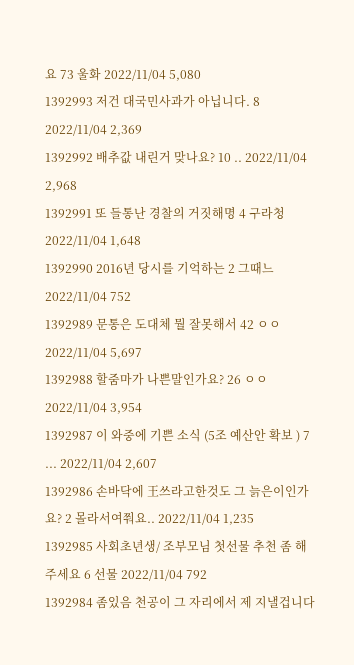요 73 울화 2022/11/04 5,080
1392993 저건 대국민사과가 아닙니다. 8 2022/11/04 2,369
1392992 배추값 내린거 맞나요? 10 .. 2022/11/04 2,968
1392991 또 들통난 경찰의 거짓해명 4 구라청 2022/11/04 1,648
1392990 2016년 당시를 기억하는 2 그때느 2022/11/04 752
1392989 문통은 도대체 뭘 잘못해서 42 ㅇㅇ 2022/11/04 5,697
1392988 할줌마가 나쁜말인가요? 26 ㅇㅇ 2022/11/04 3,954
1392987 이 와중에 기쁜 소식 (5조 예산안 확보 ) 7 ... 2022/11/04 2,607
1392986 손바닥에 王쓰라고한것도 그 늙은이인가요? 2 몰라서여쭤요.. 2022/11/04 1,235
1392985 사회초년생/ 조부모님 첫선물 추천 좀 해 주세요 6 선물 2022/11/04 792
1392984 좀있음 천공이 그 자리에서 제 지낼겁니다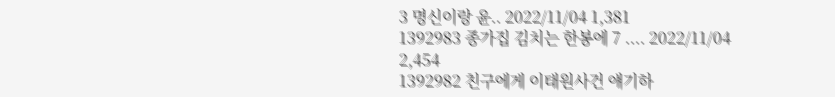3 명신이랑 윤.. 2022/11/04 1,381
1392983 종가집 김치는 한봉에 7 .... 2022/11/04 2,454
1392982 친구에게 이태원사건 얘기하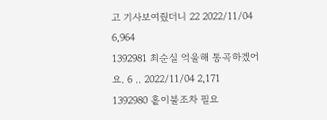고 기사보여줬더니 22 2022/11/04 6,964
1392981 최순실 억울해 통곡하겠어요. 6 .. 2022/11/04 2,171
1392980 홑이불조차 필요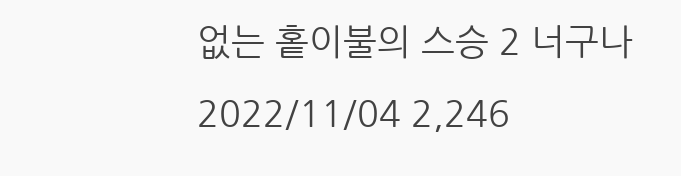없는 홑이불의 스승 2 너구나 2022/11/04 2,246